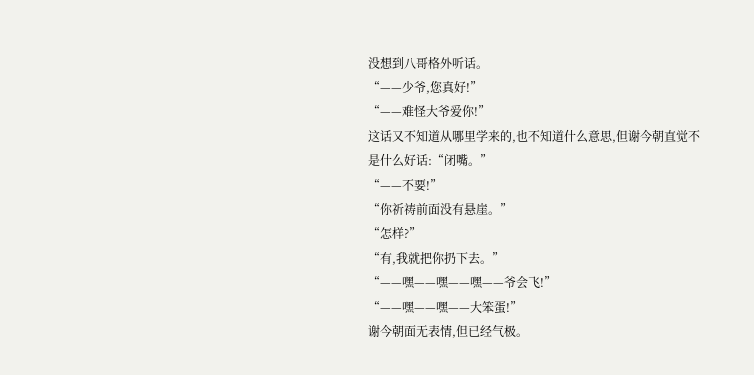没想到八哥格外听话。
“——少爷,您真好!”
“——难怪大爷爱你!”
这话又不知道从哪里学来的,也不知道什么意思,但谢今朝直觉不是什么好话:“闭嘴。”
“——不要!”
“你祈祷前面没有悬崖。”
“怎样?”
“有,我就把你扔下去。”
“——嘿——嘿——嘿——爷会飞!”
“——嘿——嘿——大笨蛋!”
谢今朝面无表情,但已经气极。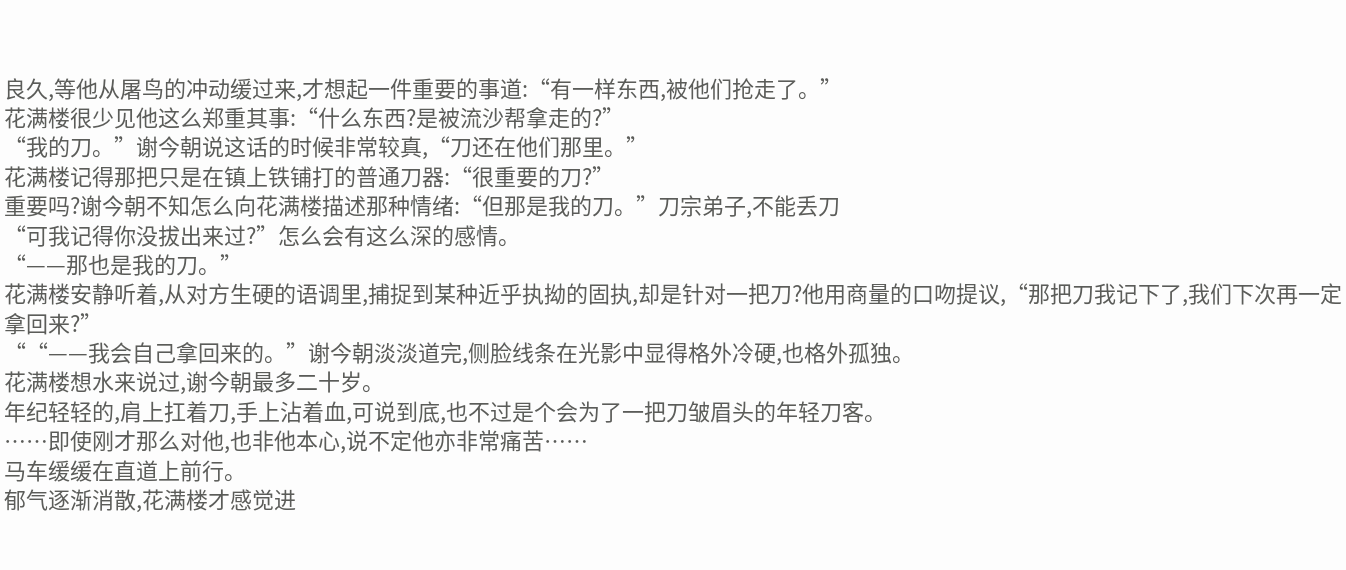良久,等他从屠鸟的冲动缓过来,才想起一件重要的事道:“有一样东西,被他们抢走了。”
花满楼很少见他这么郑重其事:“什么东西?是被流沙帮拿走的?”
“我的刀。”谢今朝说这话的时候非常较真,“刀还在他们那里。”
花满楼记得那把只是在镇上铁铺打的普通刀器:“很重要的刀?”
重要吗?谢今朝不知怎么向花满楼描述那种情绪:“但那是我的刀。”刀宗弟子,不能丢刀
“可我记得你没拔出来过?”怎么会有这么深的感情。
“——那也是我的刀。”
花满楼安静听着,从对方生硬的语调里,捕捉到某种近乎执拗的固执,却是针对一把刀?他用商量的口吻提议,“那把刀我记下了,我们下次再一定拿回来?”
““——我会自己拿回来的。”谢今朝淡淡道完,侧脸线条在光影中显得格外冷硬,也格外孤独。
花满楼想水来说过,谢今朝最多二十岁。
年纪轻轻的,肩上扛着刀,手上沾着血,可说到底,也不过是个会为了一把刀皱眉头的年轻刀客。
……即使刚才那么对他,也非他本心,说不定他亦非常痛苦……
马车缓缓在直道上前行。
郁气逐渐消散,花满楼才感觉进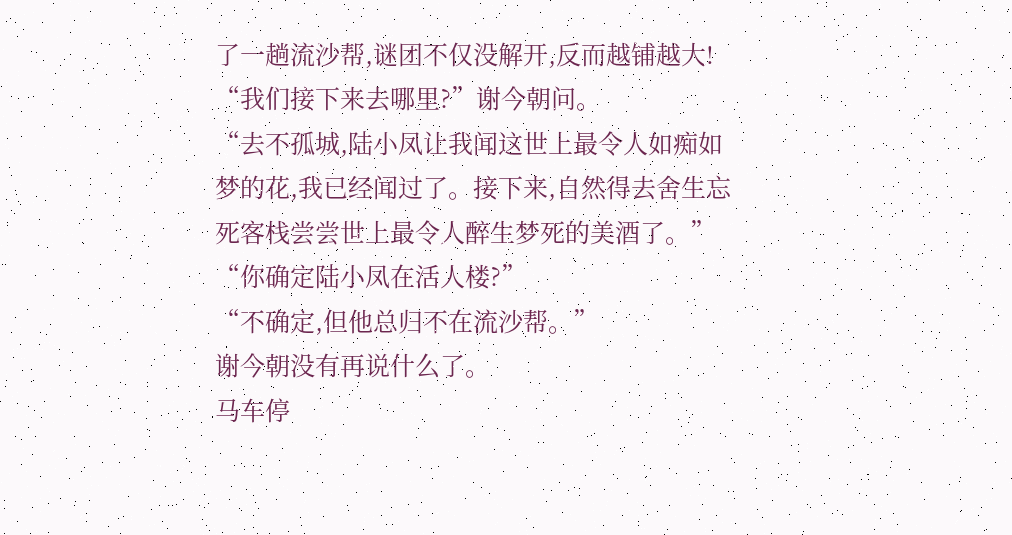了一趟流沙帮,谜团不仅没解开,反而越铺越大!
“我们接下来去哪里?”谢今朝问。
“去不孤城,陆小凤让我闻这世上最令人如痴如梦的花,我已经闻过了。接下来,自然得去舍生忘死客栈尝尝世上最令人醉生梦死的美酒了。”
“你确定陆小凤在活人楼?”
“不确定,但他总归不在流沙帮。”
谢今朝没有再说什么了。
马车停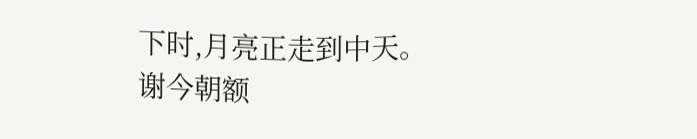下时,月亮正走到中天。
谢今朝额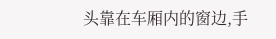头靠在车厢内的窗边,手